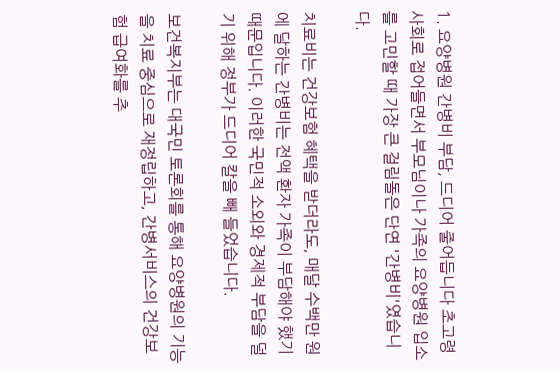1. 요양병원 간병비 부담, 드디어 줄어듭니다 초고령사회로 접어들면서 부모님이나 가족의 요양병원 입소를 고민할 때 가장 큰 걸림돌은 단연 '간병비'였습니다.

치료비는 건강보험 혜택을 받더라도, 매달 수백만 원에 달하는 간병비는 전액 환자 가족이 부담해야 했기 때문입니다. 이러한 국민적 소외와 경제적 부담을 덜기 위해 정부가 드디어 칼을 빼 들었습니다.

보건복지부는 대국민 토론회를 통해 요양병원의 기능을 치료 중심으로 재정립하고, 간병서비스의 건강보험 급여화를 추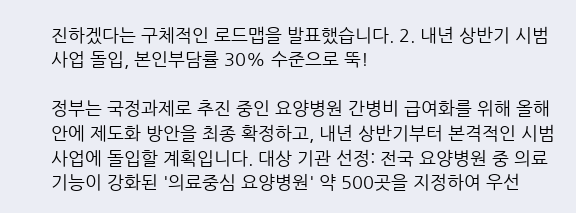진하겠다는 구체적인 로드맵을 발표했습니다. 2. 내년 상반기 시범사업 돌입, 본인부담률 30% 수준으로 뚝!

정부는 국정과제로 추진 중인 요양병원 간병비 급여화를 위해 올해 안에 제도화 방안을 최종 확정하고, 내년 상반기부터 본격적인 시범사업에 돌입할 계획입니다. 대상 기관 선정: 전국 요양병원 중 의료 기능이 강화된 '의료중심 요양병원' 약 500곳을 지정하여 우선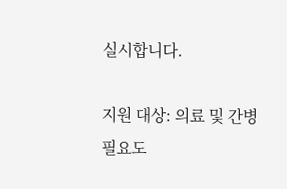실시합니다.

지원 대상: 의료 및 간병 필요도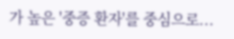가 높은 '중증 환자'를 중심으로...